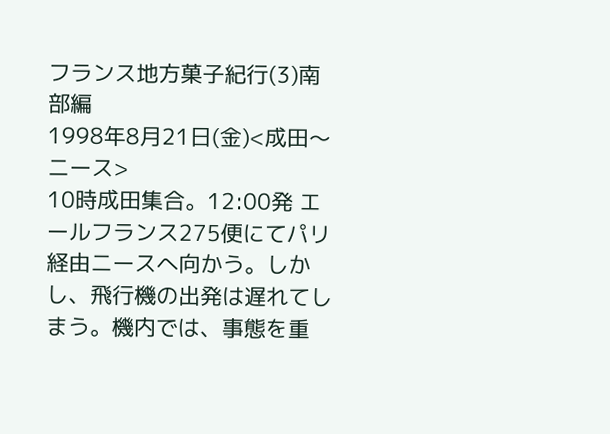フランス地方菓子紀行(3)南部編
1998年8月21日(金)<成田〜ニース>
10時成田集合。12:00発 エールフランス275便にてパリ経由ニースへ向かう。しかし、飛行機の出発は遅れてしまう。機内では、事態を重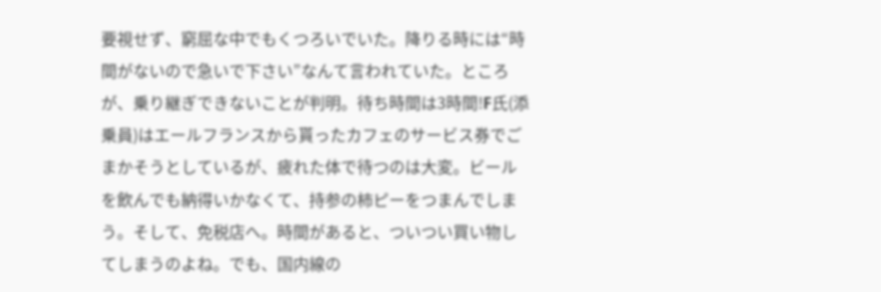要視せず、窮屈な中でもくつろいでいた。降りる時には“時間がないので急いで下さい”なんて言われていた。ところが、乗り継ぎできないことが判明。待ち時間は3時間!F氏(添乗員)はエールフランスから貰ったカフェのサービス券でごまかそうとしているが、疲れた体で待つのは大変。ビールを飲んでも納得いかなくて、持参の柿ピーをつまんでしまう。そして、免税店へ。時間があると、ついつい買い物してしまうのよね。でも、国内線の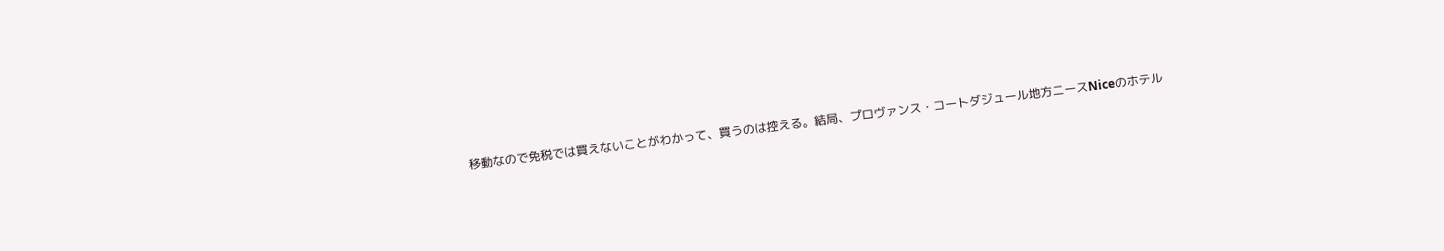移動なので免税では買えないことがわかって、買うのは控える。結局、プロヴァンス・コートダジュール地方ニースNiceのホテル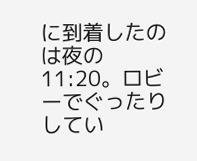に到着したのは夜の11:20。ロビーでぐったりしてい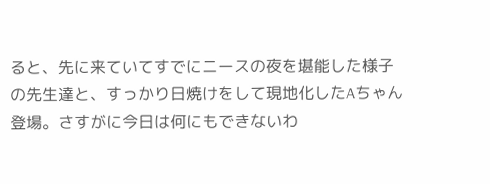ると、先に来ていてすでにニースの夜を堪能した様子の先生達と、すっかり日焼けをして現地化したAちゃん登場。さすがに今日は何にもできないわ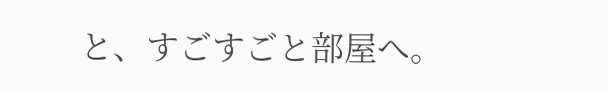と、すごすごと部屋へ。